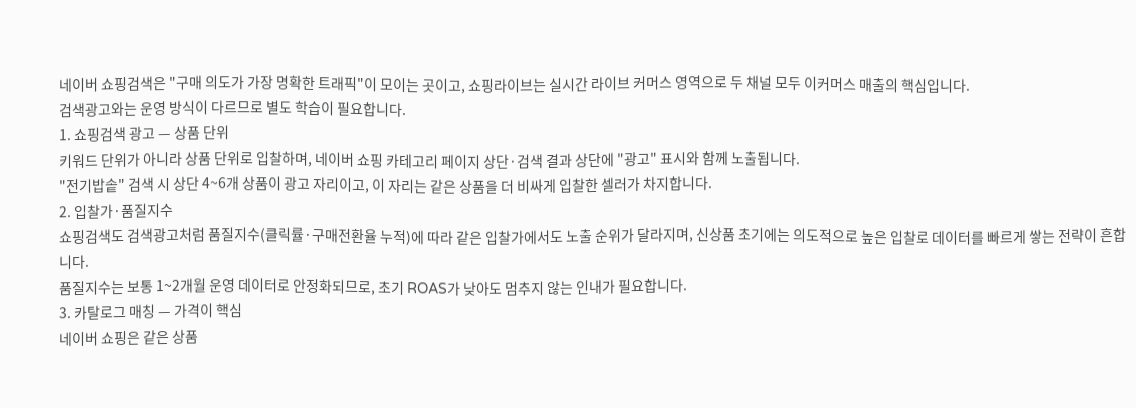네이버 쇼핑검색은 "구매 의도가 가장 명확한 트래픽"이 모이는 곳이고, 쇼핑라이브는 실시간 라이브 커머스 영역으로 두 채널 모두 이커머스 매출의 핵심입니다.
검색광고와는 운영 방식이 다르므로 별도 학습이 필요합니다.
1. 쇼핑검색 광고 — 상품 단위
키워드 단위가 아니라 상품 단위로 입찰하며, 네이버 쇼핑 카테고리 페이지 상단·검색 결과 상단에 "광고" 표시와 함께 노출됩니다.
"전기밥솥" 검색 시 상단 4~6개 상품이 광고 자리이고, 이 자리는 같은 상품을 더 비싸게 입찰한 셀러가 차지합니다.
2. 입찰가·품질지수
쇼핑검색도 검색광고처럼 품질지수(클릭률·구매전환율 누적)에 따라 같은 입찰가에서도 노출 순위가 달라지며, 신상품 초기에는 의도적으로 높은 입찰로 데이터를 빠르게 쌓는 전략이 흔합니다.
품질지수는 보통 1~2개월 운영 데이터로 안정화되므로, 초기 ROAS가 낮아도 멈추지 않는 인내가 필요합니다.
3. 카탈로그 매칭 — 가격이 핵심
네이버 쇼핑은 같은 상품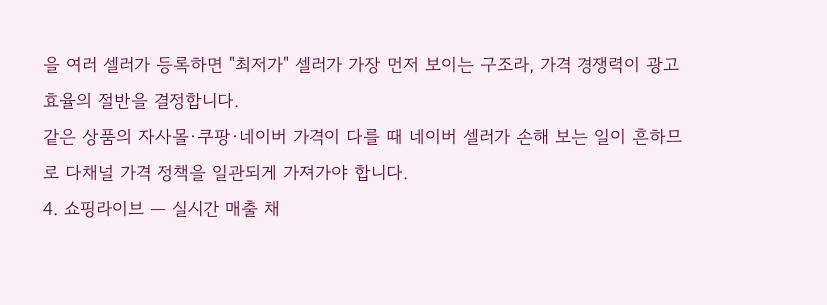을 여러 셀러가 등록하면 "최저가" 셀러가 가장 먼저 보이는 구조라, 가격 경쟁력이 광고 효율의 절반을 결정합니다.
같은 상품의 자사몰·쿠팡·네이버 가격이 다를 때 네이버 셀러가 손해 보는 일이 흔하므로 다채널 가격 정책을 일관되게 가져가야 합니다.
4. 쇼핑라이브 — 실시간 매출 채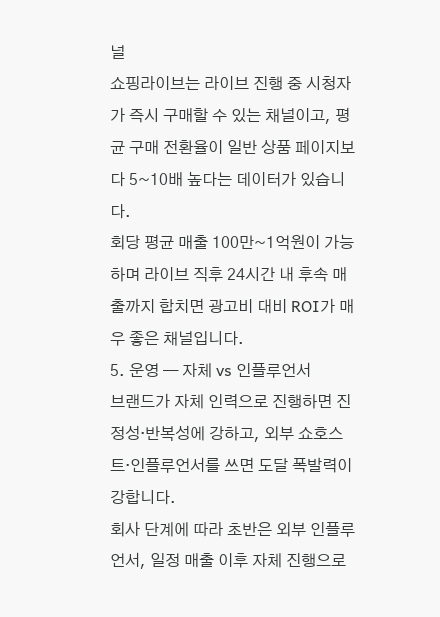널
쇼핑라이브는 라이브 진행 중 시청자가 즉시 구매할 수 있는 채널이고, 평균 구매 전환율이 일반 상품 페이지보다 5~10배 높다는 데이터가 있습니다.
회당 평균 매출 100만~1억원이 가능하며 라이브 직후 24시간 내 후속 매출까지 합치면 광고비 대비 ROI가 매우 좋은 채널입니다.
5. 운영 — 자체 vs 인플루언서
브랜드가 자체 인력으로 진행하면 진정성·반복성에 강하고, 외부 쇼호스트·인플루언서를 쓰면 도달 폭발력이 강합니다.
회사 단계에 따라 초반은 외부 인플루언서, 일정 매출 이후 자체 진행으로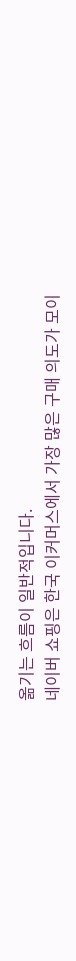옮기는 흐름이 일반적입니다.
네이버 쇼핑은 한국 이커머스에서 가장 많은 구매 의도가 모이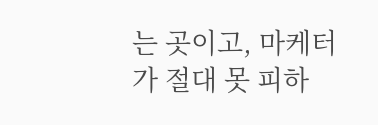는 곳이고, 마케터가 절대 못 피하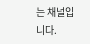는 채널입니다.